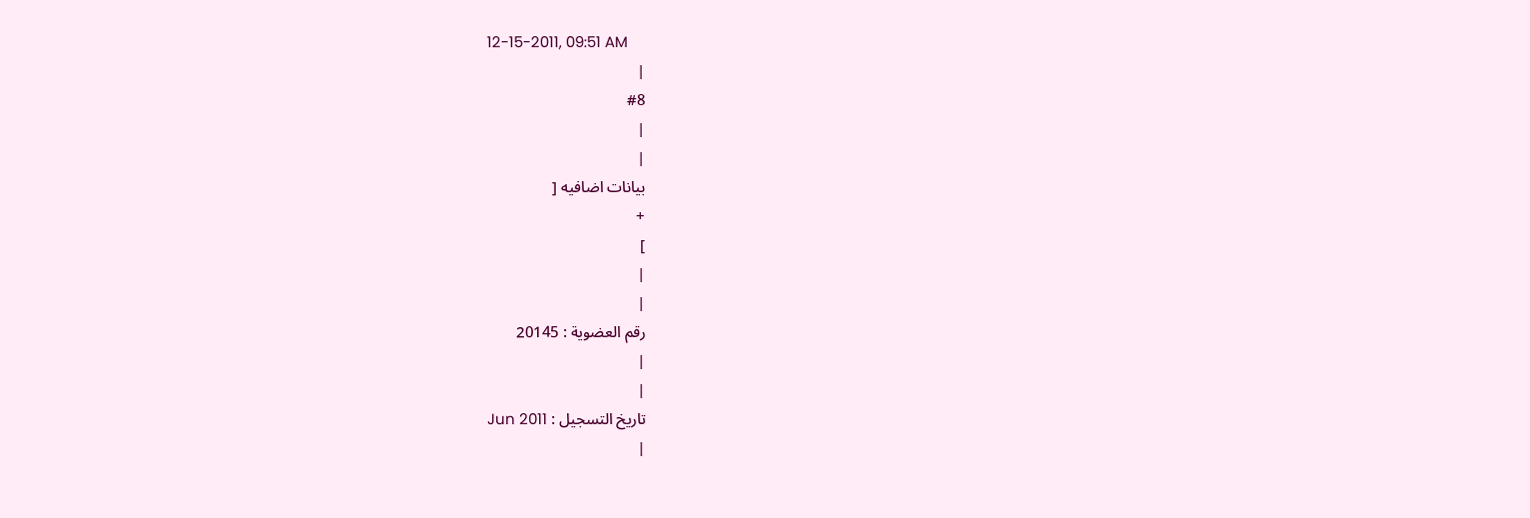12-15-2011, 09:51 AM
|
#8
|
|
بيانات اضافيه [
+
]
|
|
رقم العضوية : 20145
|
|
تاريخ التسجيل : Jun 2011
|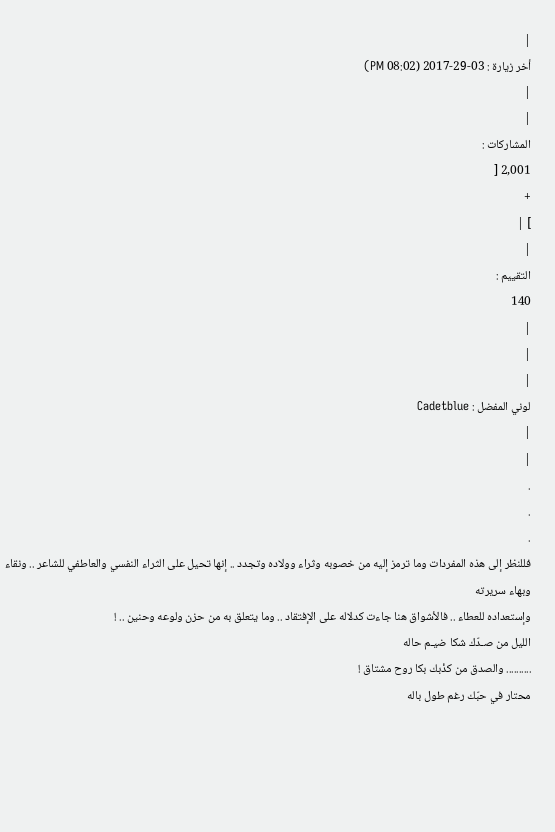|
أخر زيارة : 03-29-2017 (08:02 PM)
|
|
المشاركات :
2,001 [
+
] |
|
التقييم :
140
|
|
|
لوني المفضل : Cadetblue
|
|
.
.
.
فللنظر إلى هذه المفردات وما ترمز إليه من خصوبه وثراء وولاده وتجدد .. إنها تحيل على الثراء النفسي والعاطفي للشاعر .. ونقاء وبهاء سريرته
وإستعداده للعطاء .. فالأشواق هنا جاءت كدلاله على الإفتقاد .. وما يتعلق به من حزن ولوعه وحنين .. !
الليل من صـدّك شكا ضيـم حاله
.......... والصدق من كذْبك بكا روح مشتاق !
محتار في حبّك رغم طول باله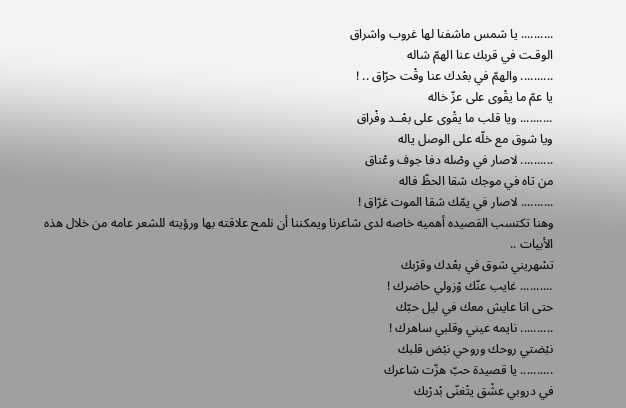.......... يا شمس ماشفنا لها غروب واشراق
الوقـت في قربك عنا الهمّ شاله
.......... والهمّ في بعْدك عنا وقْت حرّاق .. !
يا عمّ ما يقْوى على عزّ خاله
.......... ويا قلب ما يقْوى على بعْــد وفْراق
ويا شوق مع خلّه على الوصل ياله
.......... لاصار في وصْله دفا جوف وعْناق
من تاه في موجك شقا الحظّ فاله
.......... لاصار في يمّك شقا الموت غرّاق !
وهنا تكتسب القصيده أهميه خاصه لدى شاعرنا ويمكننا أن نلمح علاقته بها ورؤيته للشعر عامه من خلال هذه الأبيات ..
تسْهريني شوق في بعْدك وقرْبك
.......... غايب عنّك وْزولي حاضرك !
حتى انا عايش معك في ليل حبّك
.......... نايمه عيني وقلبي ساهرك !
نبْضتي روحك وروحي نبْض قلبك
.......... يا قصيدة حبّ هزّت شاعرك
في دروبي عشْق يتْغنّى بْدرْبك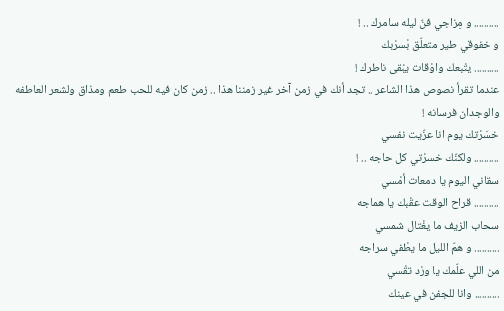.......... و مِزاجي فنّ ليله سامرك .. !
و خفوقي طير متعلّق بْسرْبك
.......... يتْبعك واوْقات يبْقى ناطرك !
عندما تقرأ نصوص هذا الشاعر .. تجد أنك في زمن آخر غير زمننا هذا .. زمن كان فيه للحب طعم ومذاق ولشعر العاطفه والوجدان فرسانه !
خسَرْتك يوم انا عزّيت نفسي
.......... ولكنّك خسرْتي كل حاجه .. !
سقاني اليوم يا دمعات أمْسي
.......... قراح الوقت عقْبك يا هماجه
سحاب الزيف ما يغْتال شمسي
.......... و همّ الليل ما يطْفي سراجه
من اللي علّمك يا ورْد تقْسي
.......... وانا للجفن في عينك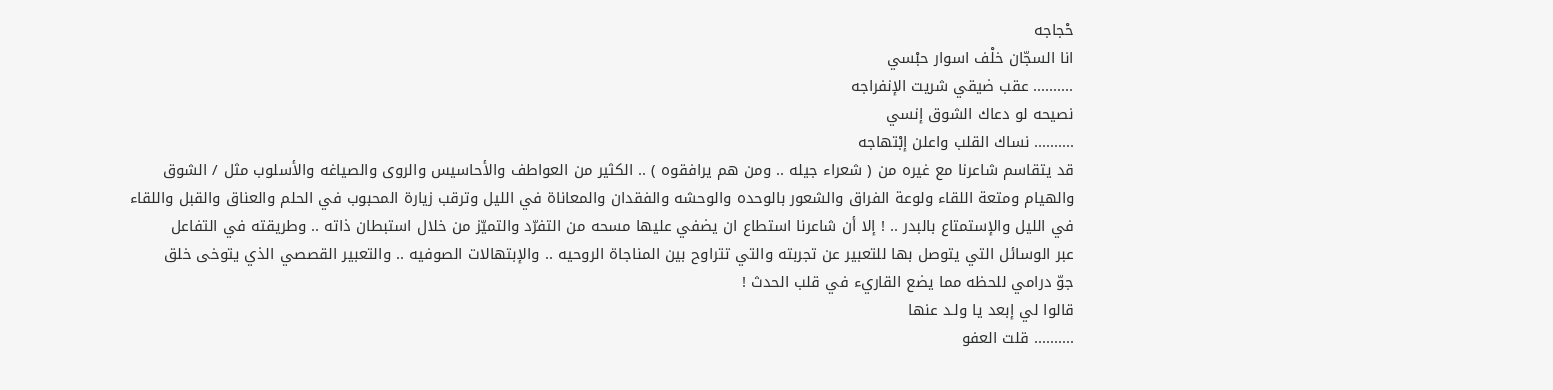حْجاجه
انا السجّان خلْف اسوار حبْسي
.......... عقب ضيقي شريت الإنفراجه
نصيحه لو دعاك الشوق إنسي
.......... نساك القلب واعلن إبْتهاجه
قد يتقاسم شاعرنا مع غيره من ( شعراء جيله .. ومن هم يرافقوه ) .. الكثير من العواطف والأحاسيس والروى والصياغه والأسلوب مثل / الشوق
والهيام ومتعة اللقاء ولوعة الفراق والشعور بالوحده والوحشه والفقدان والمعاناة في الليل وترقب زيارة المحبوب في الحلم والعناق والقبل واللقاء
في الليل والإستمتاع بالبدر .. ! إلا أن شاعرنا استطاع ان يضفي عليها مسحه من التفرّد والتميّز من خلال استبطان ذاته .. وطريقته في التفاعل
عبر الوسائل التي يتوصل بها للتعبير عن تجربته والتي تتراوح بين المناجاة الروحيه .. والإبتهالات الصوفيه .. والتعبير القصصي الذي يتوخى خلق
جوّ درامي للحظه مما يضع القاريء في قلب الحدث !
قالوا لي إبعد يا ولـد عنها
.......... قلت العفو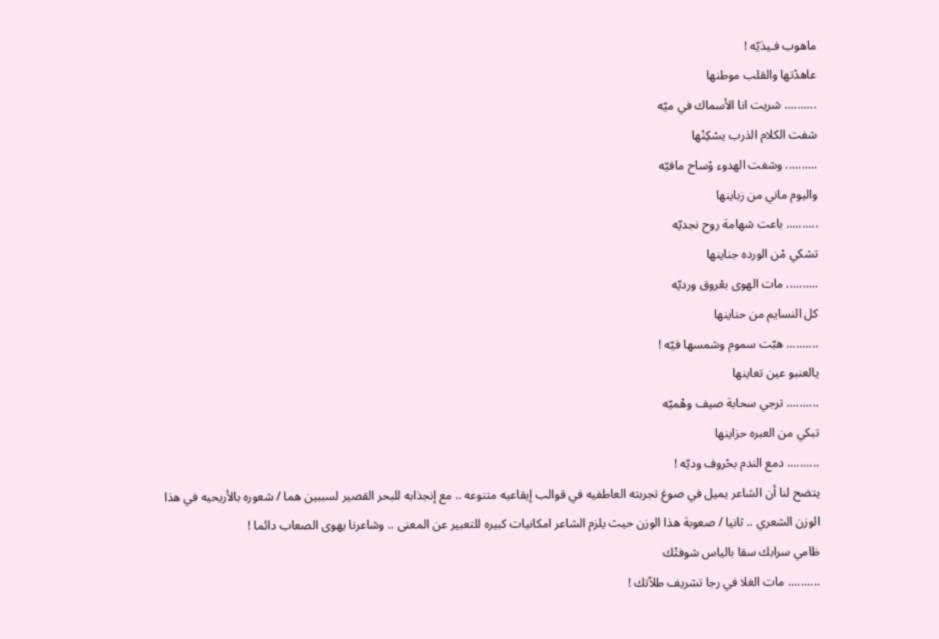ماهوب فـيدَيّه !
عاهدْتها والقلب موطنها
.......... شريت انا الأسماك في ميّه
شفت الكلام الذرب يسْكِنْها
.......... وشفت الهدوء وْساح مافيّه
واليوم ماني من زباينها
.......... باعت شهامة روح نجديّه
تشكي مْن الورده جناينها
.......... مات الهوى بعْروق ورديّه
كل النسايم من حناينها
.......... هبّت سموم وشمسها فيّه !
يالعنبو عين تعاينها
.......... ترجي سحابة صيف وهْميّه
تبكي من العبره حزاينها
.......... دمع الندم بحْروف وديّه !
يتضح لنا أن الشاعر يميل في صوغ تجربته العاطفيه في قوالب إيقاعيه متنوعه .. مع إنجذابه للبحر القصير لسببين هما / شعوره بالأريحيه في هذا
الوزن الشعري .. ثانيا / صعوبة هذا الوزن حيث يلزم الشاعر امكانيات كبيره للتعبير عن المعنى .. وشاعرنا يهوى الصعاب دائما !
ظامي سرابك سقا بالياس شوفتْك
.......... مات الغلا في رجا تشريف طلاّتك !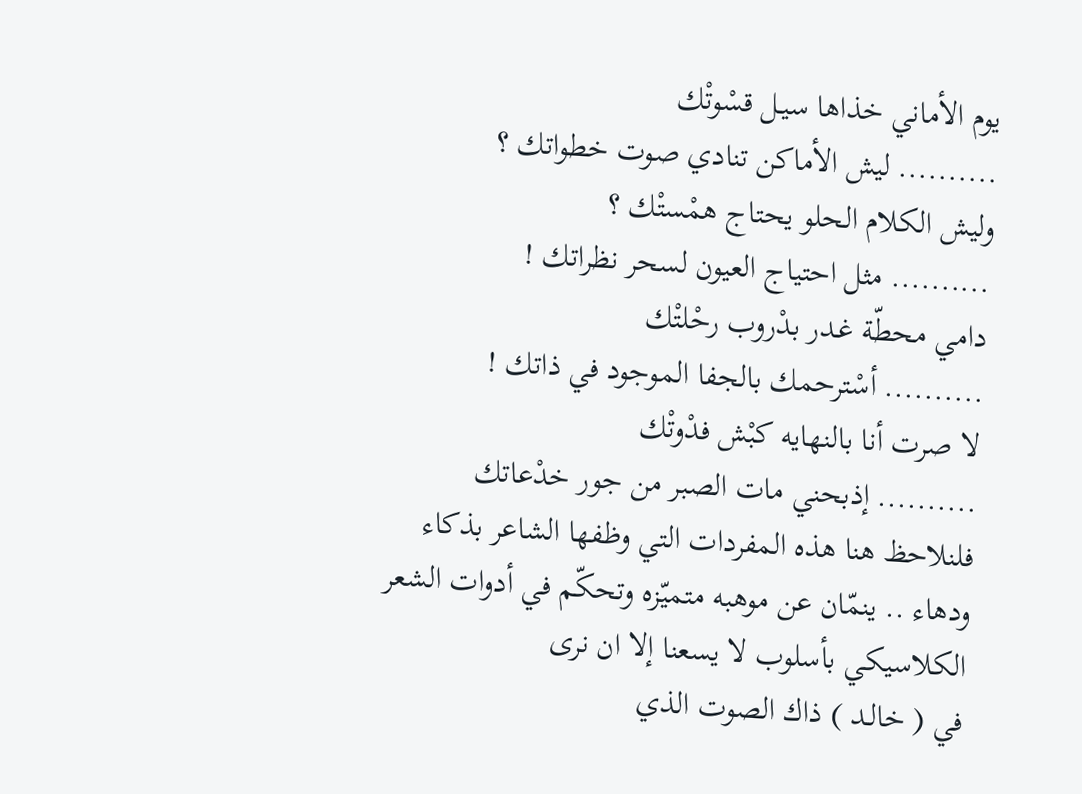يوم الأماني خذاها سيـل قسْوتْك
.......... ليش الأماكن تنادي صوت خطواتك ؟
وليش الكلام الحلو يحتاج همْستْك ؟
.......... مثل احتياج العيون لسحر نظراتك !
دامي محطّة غـدر بدْروب رحْلتْك
.......... أسْترحمك بالجفا الموجود في ذاتك !
لا صرت أنا بالنهايه كبْش فدْوتْك
.......... إذبحني مات الصبر من جور خدْعاتك
فلنلاحظ هنا هذه المفردات التي وظفها الشاعر بذكاء ودهاء .. ينمّان عن موهبه متميّزه وتحكّم في أدوات الشعر الكلاسيكي بأسلوب لا يسعنا إلا ان نرى
في ( خالـد ) ذاك الصوت الذي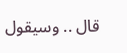قال .. وسيقول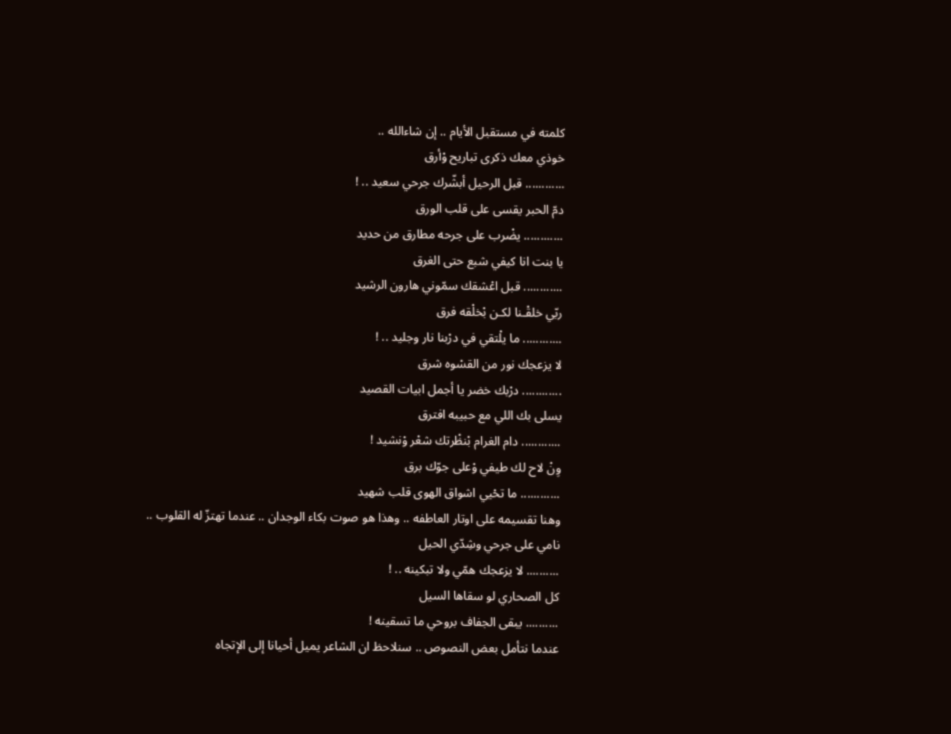كلمته في مستقبل الأيام .. إن شاءالله ..
خوذي معك ذكرى تباريح وْأرق
............ قبل الرحيل أبشّرك جرحي سعيد .. !
دمّ الحبر يقسى على قلب الورق
............ يضْرب على جرحه مطارق من حديد
يا بنت انا كيفي شبع حتى الغرق
............ قبل اعْشقك سمّوني هارون الرشيد
ربّي خلقْـنا لكـن بْخلْقه فرق
............ ما يلْتقي في درْبنا نار وجليد .. !
لا يزعجك نور من القسْوه شرق
............ درْبك خضر يا أجمل ابيات القصيد
يسلى بك اللي مع حبيبه افترق
............ دام الغرام بْنظْرتك شعْر وْنشيد !
وِنْ لاح لك طيفي وْعلى جوّك برق
............ ما تحْيي اشواق الهوى قلب شهيد
وهنا تقسيمه على اوتار العاطفه .. وهذا هو صوت بكاء الوجدان .. عندما تهتزّ له القلوب ..
نامي على جرحي وشِدّي الحيل
.......... لا يزعجك همّي ولا تبكينه .. !
كل الصحاري لو سقاها السيل
.......... يبقى الجفاف بروحي ما تسقينه !
عندما نتأمل بعض النصوص .. سنلاحظ ان الشاعر يميل أحيانا إلى الإتجاه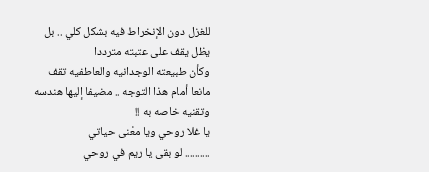للغزل دون الإنخراط فيه بشكل كلي .. بل يظل يقف على عتبته مترددا
وكأن طبيعته الوجدانيه والعاطفيه تقف مانعا أمام هذا التوجه .. مضيفا إليها هندسه وتقنيه خاصه به !!
يا غلا روحي ويا معْنى حياتي
.......... لو بقى يا ريم في روحي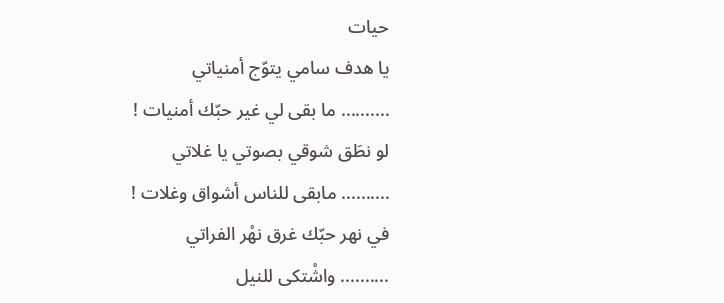حيات
يا هدف سامي يتوّج أمنياتي
.......... ما بقى لي غير حبّك أمنيات !
لو نطَق شوقي بصوتي يا غلاتي
.......... مابقى للناس أشواق وغلات !
في نهر حبّك غرق نهْر الفراتي
.......... واشْتكى للنيل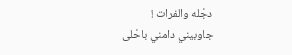دجْله والفرات !
جاوبيني دامني باحْلى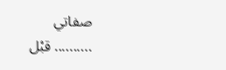صفاتي
.......... قبْل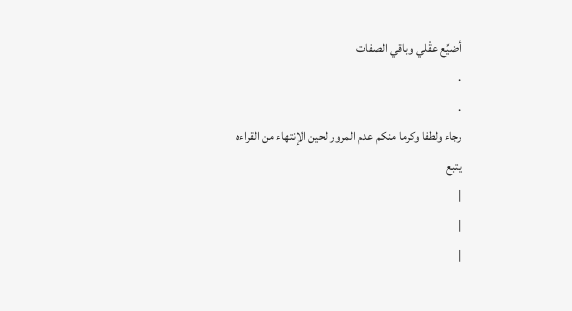أضيِّع عقْلي وباقي الصفات
.
.
رجاء ولطفا وكرما منكم عدم المرور لحين الإنتهاء من القراءه
يتبع
|
|
|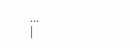...
|